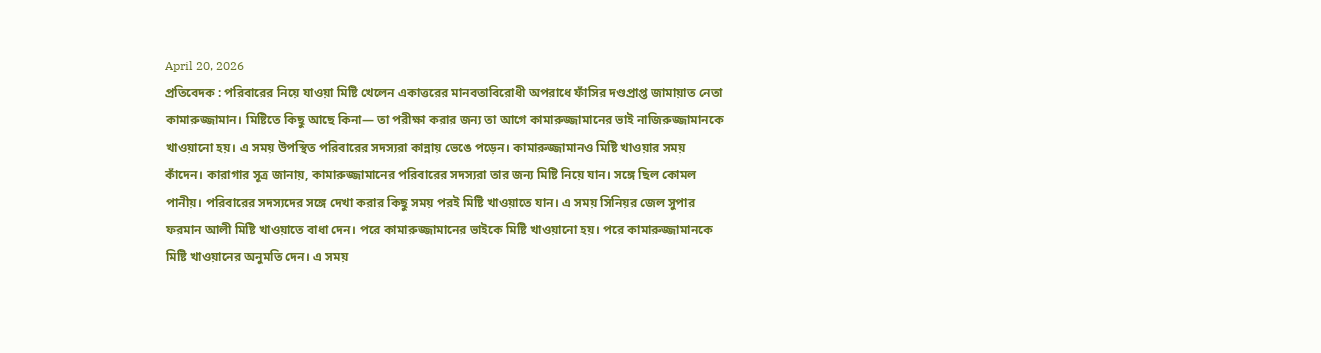April 20, 2026
প্রতিবেদক : পরিবারের নিয়ে যাওয়া মিষ্টি খেলেন একাত্তরের মানবতাবিরোধী অপরাধে ফাঁসির দণ্ডপ্রাপ্ত জামায়াত নেতা কামারুজ্জামান। মিষ্টিতে কিছু আছে কিনা— তা পরীক্ষা করার জন্য তা আগে কামারুজ্জামানের ভাই নাজিরুজ্জামানকে খাওয়ানো হয়। এ সময় উপস্থিত পরিবারের সদস্যরা কান্নায় ভেঙে পড়েন। কামারুজ্জামানও মিষ্টি খাওয়ার সময় কাঁদেন। কারাগার সূত্র জানায়, কামারুজ্জামানের পরিবারের সদস্যরা তার জন্য মিষ্টি নিয়ে যান। সঙ্গে ছিল কোমল পানীয়। পরিবারের সদস্যদের সঙ্গে দেখা করার কিছু সময় পরই মিষ্টি খাওয়াতে যান। এ সময় সিনিয়র জেল সুপার ফরমান আলী মিষ্টি খাওয়াতে বাধা দেন। পরে কামারুজ্জামানের ভাইকে মিষ্টি খাওয়ানো হয়। পরে কামারুজ্জামানকে মিষ্টি খাওয়ানের অনুমতি দেন। এ সময়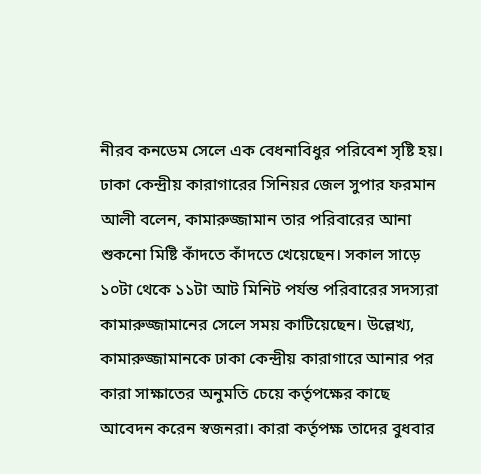নীরব কনডেম সেলে এক বেধনাবিধুর পরিবেশ সৃষ্টি হয়। ঢাকা কেন্দ্রীয় কারাগারের সিনিয়র জেল সুপার ফরমান আলী বলেন, কামারুজ্জামান তার পরিবারের আনা শুকনো মিষ্টি কাঁদতে কাঁদতে খেয়েছেন। সকাল সাড়ে ১০টা থেকে ১১টা আট মিনিট পর্যন্ত পরিবারের সদস্যরা কামারুজ্জামানের সেলে সময় কাটিয়েছেন। উল্লেখ্য, কামারুজ্জামানকে ঢাকা কেন্দ্রীয় কারাগারে আনার পর কারা সাক্ষাতের অনুমতি চেয়ে কর্তৃপক্ষের কাছে আবেদন করেন স্বজনরা। কারা কর্তৃপক্ষ তাদের বুধবার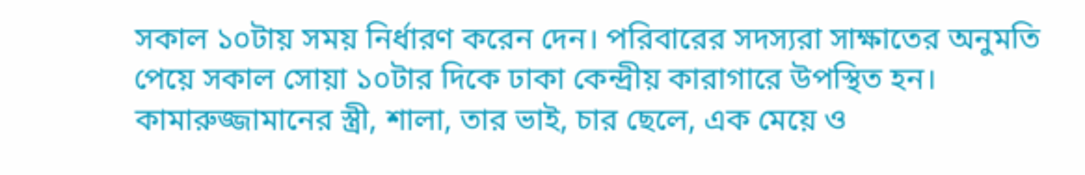সকাল ১০টায় সময় নির্ধারণ করেন দেন। পরিবারের সদস্যরা সাক্ষাতের অনুমতি পেয়ে সকাল সোয়া ১০টার দিকে ঢাকা কেন্দ্রীয় কারাগারে উপস্থিত হন। কামারুজ্জামানের স্ত্রী, শালা, তার ভাই, চার ছেলে, এক মেয়ে ও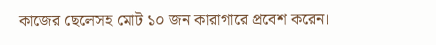কাজের ছেলেসহ মোট ১০ জন কারাগারে প্রবেশ করেন।